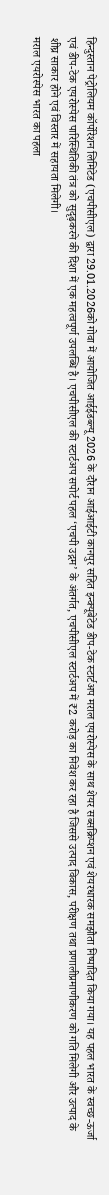हिन्दुस्तान पेट्रोलियम कॉर्पोरेशन लिमिटेड (एचपीसीएल) द्वारा 29.01.2026को गोवा में आयोजित आईईडब्ल्यू 2026 के दौरान आईआईटी कानपुर सहित इन्क्यूबेटेड डीप-टेक स्टार्टअप मराल एयरोस्पेस के साथ शेयर सब्सक्रिप्शन एवं शेयरधारक समझौता निष्पादित किया गया। यह पहल भारत के स्वच्छ-ऊर्जा एवं डीप-टेक एयरोस्पेस पारिस्थितिकी तंत्र को सुदृढ़करने की दिशा में एक महत्वपूर्ण उपलब्धि है। एचपीसीएल की स्टार्टअप सपोर्ट पहल ‘एचपी उद्गम’ के अंतर्गत, एचपीसीएल स्टार्टअप में ₹2 करोड़ का निवेश कर रहा है जिससे उत्पाद विकास, परीक्षण तथा प्रणालीप्रमाणीकरण को गति मिलेगी और उत्पाद के शीघ्र साकार होने एवं विस्तार में सहायता मिलेगी।
मराल एयरोस्पेस भारत का पहला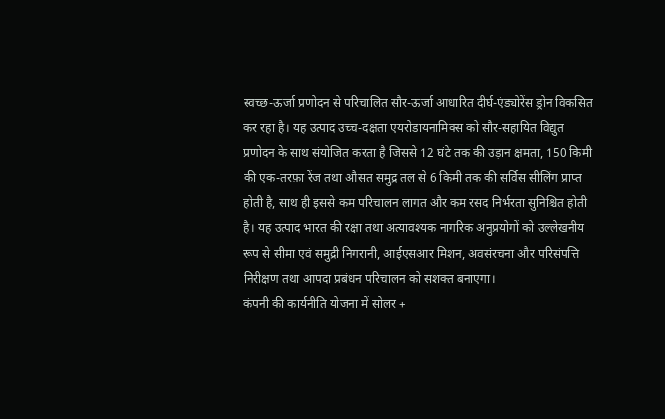स्वच्छ-ऊर्जा प्रणोदन से परिचालित सौर-ऊर्जा आधारित दीर्घ-एंड्योरेंस ड्रोन विकसित कर रहा है। यह उत्पाद उच्च-दक्षता एयरोडायनामिक्स को सौर-सहायित विद्युत प्रणोदन के साथ संयोजित करता है जिससे 12 घंटे तक की उड़ान क्षमता, 150 किमी की एक-तरफ़ा रेंज तथा औसत समुद्र तल से 6 किमी तक की सर्विस सीलिंग प्राप्त होती है, साथ ही इससे कम परिचालन लागत और कम रसद निर्भरता सुनिश्चित होती है। यह उत्पाद भारत की रक्षा तथा अत्यावश्यक नागरिक अनुप्रयोगों को उल्लेखनीय रूप से सीमा एवं समुद्री निगरानी, आईएसआर मिशन, अवसंरचना और परिसंपत्ति निरीक्षण तथा आपदा प्रबंधन परिचालन को सशक्त बनाएगा।
कंपनी की कार्यनीति योजना में सोलर +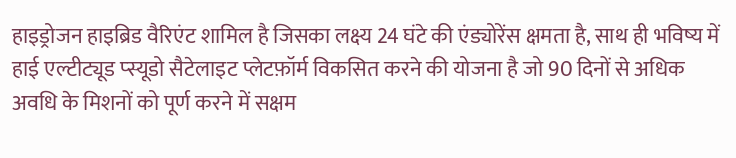हाइड्रोजन हाइब्रिड वैरिएंट शामिल है जिसका लक्ष्य 24 घंटे की एंड्योरेंस क्षमता है, साथ ही भविष्य में हाई एल्टीट्यूड प्स्यूडो सैटेलाइट प्लेटफ़ॉर्म विकसित करने की योजना है जो 90 दिनों से अधिक अवधि के मिशनों को पूर्ण करने में सक्षम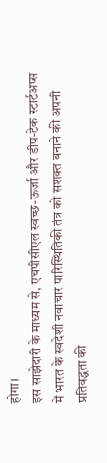होगा।
इस साझेदारी के माध्यम से, एचपीसीएल स्वच्छ-ऊर्जा और डीप-टेक स्टार्टअप्स में भारत के स्वदेशी नवाचार पारिस्थितिकी तंत्र को सशक्त बनाने की अपनी प्रतिवद्धता की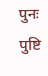पुनः पुष्टि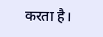करता है।